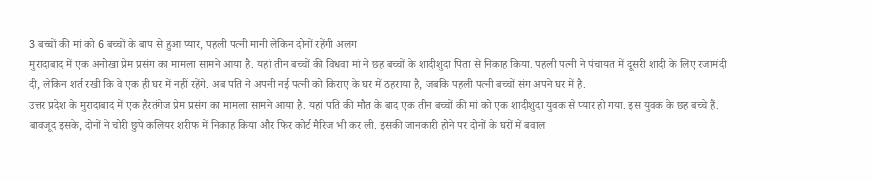3 बच्चों की मां को 6 बच्चों के बाप से हुआ प्यार, पहली पत्नी मानी लेकिन दोनों रहेंगी अलग
मुरादाबाद में एक अनोखा प्रेम प्रसंग का मामला सामने आया है. यहां तीन बच्चों की विधवा मां ने छह बच्चों के शादीशुदा पिता से निकाह किया. पहली पत्नी ने पंचायत में दूसरी शादी के लिए रजामंदी दी, लेकिन शर्त रखी कि वे एक ही घर में नहीं रहेंगे. अब पति ने अपनी नई पत्नी को किराए के घर में ठहराया है, जबकि पहली पत्नी बच्चों संग अपने घर में है.
उत्तर प्रदेश के मुरादाबाद में एक हैरतंगेज प्रेम प्रसंग का मामला सामने आया है. यहां पति की मौत के बाद एक तीन बच्चों की मां को एक शादीशुदा युवक से प्यार हो गया. इस युवक के छह बच्चे हैं. बावजूद इसके, दोनों ने चोरी छुपे कलियर शरीफ में निकाह किया और फिर कोर्ट मैरिज भी कर ली. इसकी जानकारी होने पर दोनों के घरों में बवाल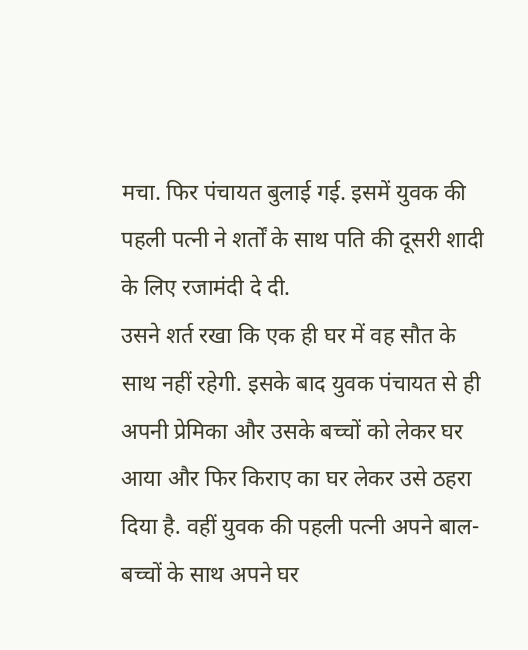मचा. फिर पंचायत बुलाई गई. इसमें युवक की पहली पत्नी ने शर्तों के साथ पति की दूसरी शादी के लिए रजामंदी दे दी.
उसने शर्त रखा कि एक ही घर में वह सौत के साथ नहीं रहेगी. इसके बाद युवक पंचायत से ही अपनी प्रेमिका और उसके बच्चों को लेकर घर आया और फिर किराए का घर लेकर उसे ठहरा दिया है. वहीं युवक की पहली पत्नी अपने बाल-बच्चों के साथ अपने घर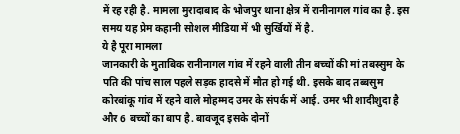में रह रही है. मामला मुरादाबाद के भोजपुर थाना क्षेत्र में रानीनागल गांव का है. इस समय यह प्रेम कहानी सोशल मीडिया में भी सुर्खियों में है.
ये है पूरा मामला
जानकारी के मुताबिक रानीनागल गांव में रहने वाली तीन बच्चों की मां तबस्सुम के पति की पांच साल पहले सड़क हादसे में मौत हो गई थी. इसके बाद तब्बसुम कोरबांकू गांव में रहने वाले मोहम्मद उमर के संपर्क में आई. उमर भी शादीशुदा है और 6 बच्चों का बाप है. बावजूद इसके दोनों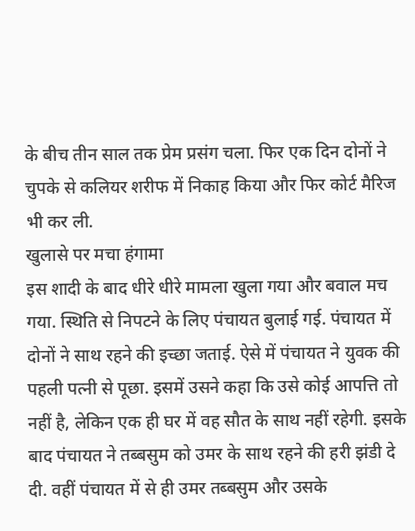के बीच तीन साल तक प्रेम प्रसंग चला. फिर एक दिन दोनों ने चुपके से कलियर शरीफ में निकाह किया और फिर कोर्ट मैरिज भी कर ली.
खुलासे पर मचा हंगामा
इस शादी के बाद धीरे धीरे मामला खुला गया और बवाल मच गया. स्थिति से निपटने के लिए पंचायत बुलाई गई. पंचायत में दोनों ने साथ रहने की इच्छा जताई. ऐसे में पंचायत ने युवक की पहली पत्नी से पूछा. इसमें उसने कहा कि उसे कोई आपत्ति तो नहीं है, लेकिन एक ही घर में वह सौत के साथ नहीं रहेगी. इसके बाद पंचायत ने तब्बसुम को उमर के साथ रहने की हरी झंडी दे दी. वहीं पंचायत में से ही उमर तब्बसुम और उसके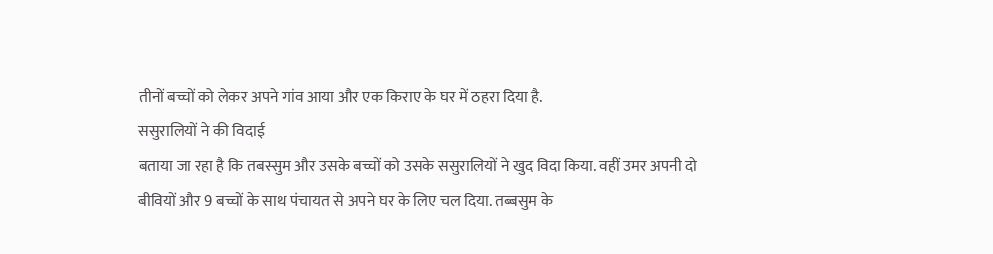तीनों बच्चों को लेकर अपने गांव आया और एक किराए के घर में ठहरा दिया है.
ससुरालियों ने की विदाई
बताया जा रहा है कि तबस्सुम और उसके बच्चों को उसके ससुरालियों ने खुद विदा किया. वहीं उमर अपनी दो बीवियों और 9 बच्चों के साथ पंचायत से अपने घर के लिए चल दिया. तब्बसुम के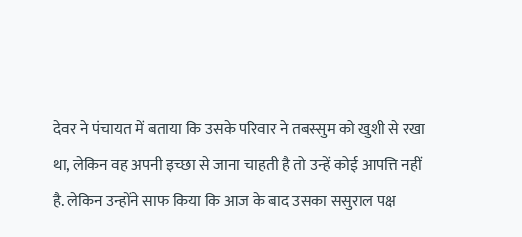देवर ने पंचायत में बताया कि उसके परिवार ने तबस्सुम को खुशी से रखा था, लेकिन वह अपनी इच्छा से जाना चाहती है तो उन्हें कोई आपत्ति नहीं है. लेकिन उन्होंने साफ किया कि आज के बाद उसका ससुराल पक्ष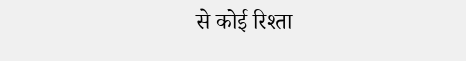से कोई रिश्ता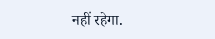नहीं रहेगा.